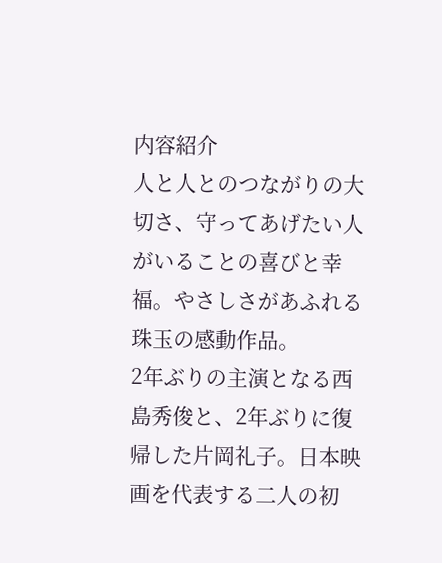内容紹介
人と人とのつながりの大切さ、守ってあげたい人がいることの喜びと幸福。やさしさがあふれる珠玉の感動作品。
2年ぶりの主演となる西島秀俊と、2年ぶりに復帰した片岡礼子。日本映画を代表する二人の初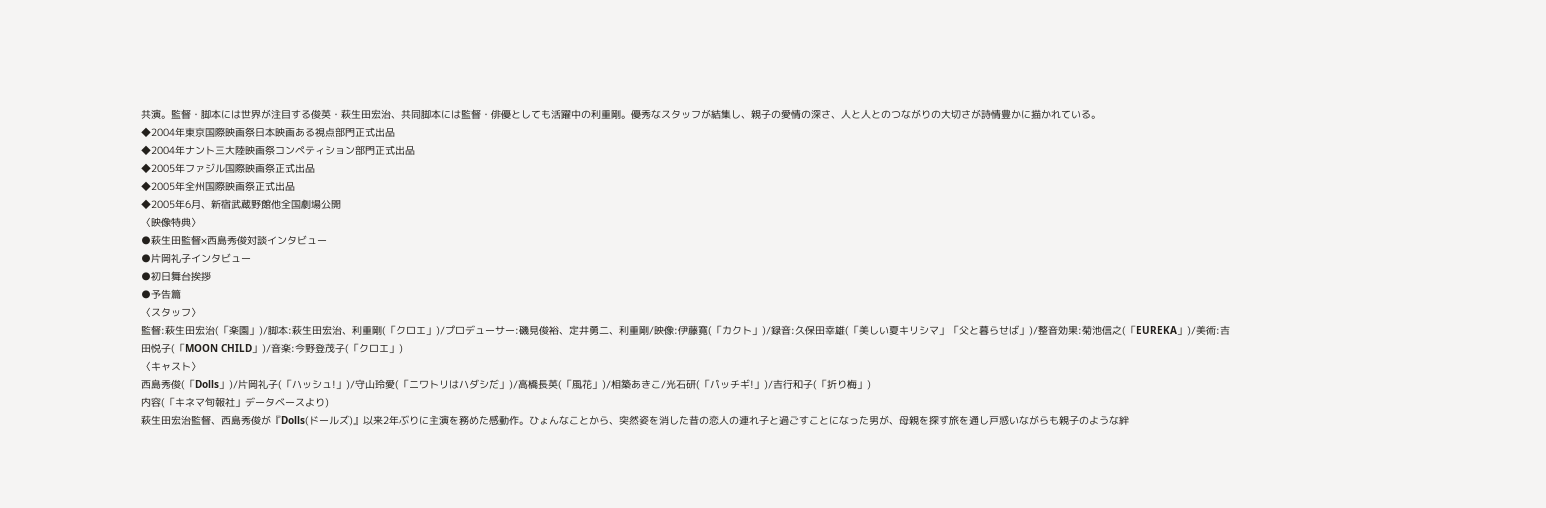共演。監督・脚本には世界が注目する俊英・萩生田宏治、共同脚本には監督・俳優としても活躍中の利重剛。優秀なスタッフが結集し、親子の愛情の深さ、人と人とのつながりの大切さが詩情豊かに描かれている。
◆2004年東京国際映画祭日本映画ある視点部門正式出品
◆2004年ナント三大陸映画祭コンペティション部門正式出品
◆2005年ファジル国際映画祭正式出品
◆2005年全州国際映画祭正式出品
◆2005年6月、新宿武蔵野館他全国劇場公開
〈映像特典〉
●萩生田監督×西島秀俊対談インタビュー
●片岡礼子インタビュー
●初日舞台挨拶
●予告篇
〈スタッフ〉
監督:萩生田宏治(「楽園」)/脚本:萩生田宏治、利重剛(「クロエ」)/プロデューサー:磯見俊裕、定井勇二、利重剛/映像:伊藤寛(「カクト」)/録音:久保田幸雄(「美しい夏キリシマ」「父と暮らせば」)/整音効果:菊池信之(「EUREKA」)/美術:吉田悦子(「MOON CHILD」)/音楽:今野登茂子(「クロエ」)
〈キャスト〉
西島秀俊(「Dolls」)/片岡礼子(「ハッシュ!」)/守山玲愛(「ニワトリはハダシだ」)/高橋長英(「風花」)/相築あきこ/光石研(「パッチギ!」)/吉行和子(「折り梅」)
内容(「キネマ旬報社」データベースより)
萩生田宏治監督、西島秀俊が『Dolls(ドールズ)』以来2年ぶりに主演を務めた感動作。ひょんなことから、突然姿を消した昔の恋人の連れ子と過ごすことになった男が、母親を探す旅を通し戸惑いながらも親子のような絆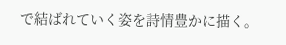で結ばれていく姿を詩情豊かに描く。